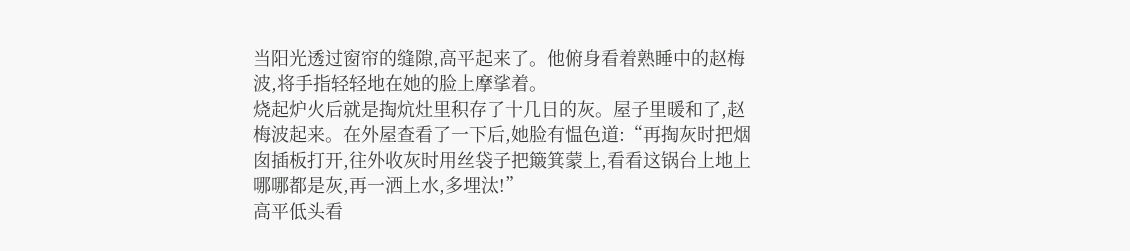当阳光透过窗帘的缝隙,高平起来了。他俯身看着熟睡中的赵梅波,将手指轻轻地在她的脸上摩挲着。
烧起炉火后就是掏炕灶里积存了十几日的灰。屋子里暖和了,赵梅波起来。在外屋查看了一下后,她脸有愠色道:“再掏灰时把烟囱插板打开,往外收灰时用丝袋子把簸箕蒙上,看看这锅台上地上哪哪都是灰,再一洒上水,多埋汰!”
高平低头看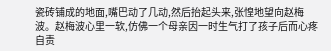瓷砖铺成的地面,嘴巴动了几动,然后抬起头来,张惶地望向赵梅波。赵梅波心里一软,仿佛一个母亲因一时生气打了孩子后而心疼自责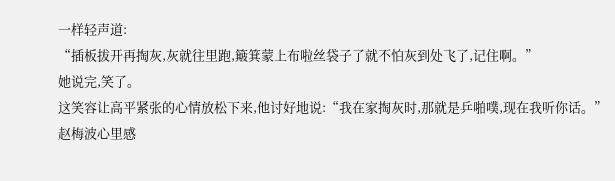一样轻声道:
“插板拔开再掏灰,灰就往里跑,簸箕蒙上布啦丝袋子了就不怕灰到处飞了,记住啊。”
她说完,笑了。
这笑容让高平紧张的心情放松下来,他讨好地说:“我在家掏灰时,那就是乒啪噗,现在我听你话。”
赵梅波心里感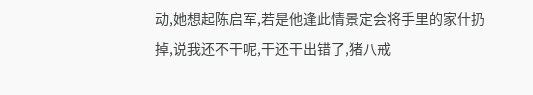动,她想起陈启军,若是他逢此情景定会将手里的家什扔掉,说我还不干呢,干还干出错了,猪八戒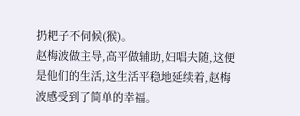扔耙子不伺候(猴)。
赵梅波做主导,高平做辅助,妇唱夫随,这便是他们的生活,这生活平稳地延续着,赵梅波感受到了简单的幸福。